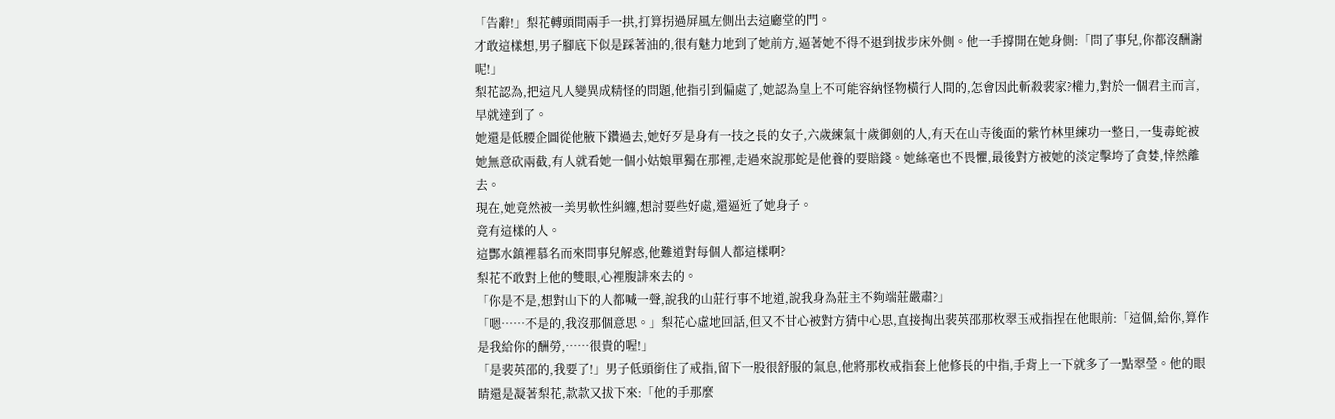「告辭!」梨花轉頭間兩手一拱,打算拐過屏風左側出去這廳堂的門。
才敢這樣想,男子腳底下似是踩著油的,很有魅力地到了她前方,逼著她不得不退到拔步床外側。他一手撐開在她身側:「問了事兒,你都沒酬謝呢!」
梨花認為,把這凡人變異成精怪的問題,他指引到偏處了,她認為皇上不可能容納怪物橫行人間的,怎會因此斬殺裴家?權力,對於一個君主而言,早就達到了。
她還是低腰企圖從他腋下鑽過去,她好歹是身有一技之長的女子,六歲練氣十歲御劍的人,有天在山寺後面的紫竹林里練功一整日,一隻毒蛇被她無意砍兩截,有人就看她一個小姑娘單獨在那裡,走過來說那蛇是他養的要賠錢。她絲毫也不畏懼,最後對方被她的淡定擊垮了貪婪,悻然離去。
現在,她竟然被一美男軟性糾纏,想討要些好處,還逼近了她身子。
竟有這樣的人。
這酆水鎮裡慕名而來問事兒解惑,他難道對每個人都這樣啊?
梨花不敢對上他的雙眼,心裡腹誹來去的。
「你是不是,想對山下的人都喊一聲,說我的山莊行事不地道,說我身為莊主不夠端莊嚴肅?」
「嗯……不是的,我沒那個意思。」梨花心虛地回話,但又不甘心被對方猜中心思,直接掏出裴英邵那枚翠玉戒指捏在他眼前:「這個,給你,算作是我給你的酬勞,……很貴的喔!」
「是裴英邵的,我要了!」男子低頭銜住了戒指,留下一股很舒服的氣息,他將那枚戒指套上他修長的中指,手背上一下就多了一點翠瑩。他的眼睛還是凝著梨花,款款又拔下來:「他的手那麼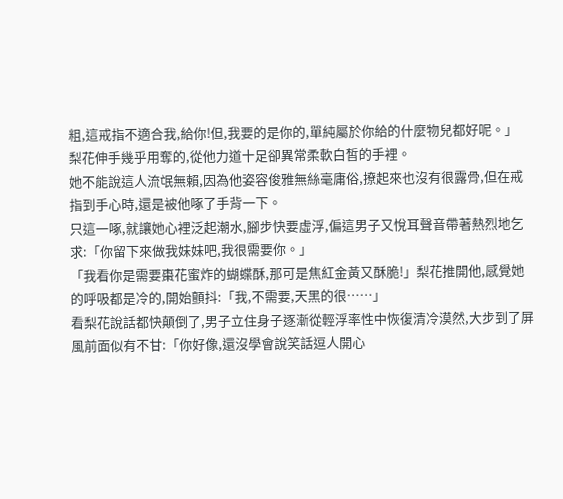粗,這戒指不適合我,給你!但,我要的是你的,單純屬於你給的什麼物兒都好呢。」
梨花伸手幾乎用奪的,從他力道十足卻異常柔軟白皙的手裡。
她不能說這人流氓無賴,因為他姿容俊雅無絲毫庸俗,撩起來也沒有很露骨,但在戒指到手心時,還是被他啄了手背一下。
只這一啄,就讓她心裡泛起潮水,腳步快要虛浮,偏這男子又悅耳聲音帶著熱烈地乞求:「你留下來做我妹妹吧,我很需要你。」
「我看你是需要棗花蜜炸的蝴蝶酥,那可是焦紅金黃又酥脆!」梨花推開他,感覺她的呼吸都是冷的,開始顫抖:「我,不需要,天黑的很……」
看梨花說話都快顛倒了,男子立住身子逐漸從輕浮率性中恢復清冷漠然,大步到了屏風前面似有不甘:「你好像,還沒學會說笑話逗人開心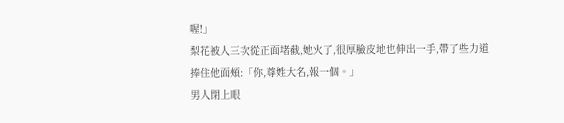喔!」
梨花被人三次從正面堵截,她火了,很厚臉皮地也伸出一手,帶了些力道捧住他面頰:「你,尊姓大名,報一個。」
男人閉上眼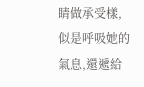睛做承受樣,似是呼吸她的氣息,還遞給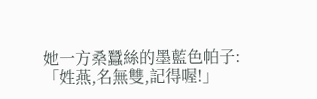她一方桑蠶絲的墨藍色帕子:「姓燕,名無雙,記得喔!」